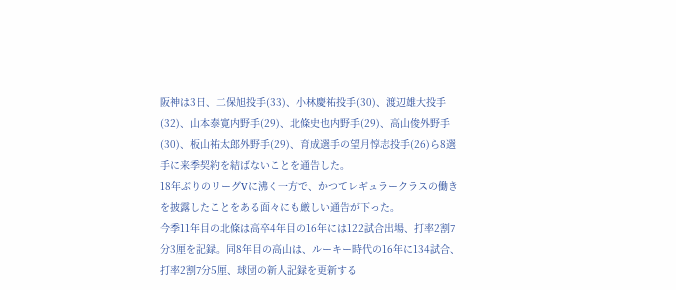阪神は3日、二保旭投手(33)、小林慶祐投手(30)、渡辺雄大投手(32)、山本泰寛内野手(29)、北條史也内野手(29)、高山俊外野手(30)、板山祐太郎外野手(29)、育成選手の望月惇志投手(26)ら8選手に来季契約を結ばないことを通告した。
18年ぶりのリーグVに沸く一方で、かつてレギュラークラスの働きを披露したことをある面々にも厳しい通告が下った。
今季11年目の北條は高卒4年目の16年には122試合出場、打率2割7分3厘を記録。同8年目の高山は、ルーキー時代の16年に134試合、打率2割7分5厘、球団の新人記録を更新する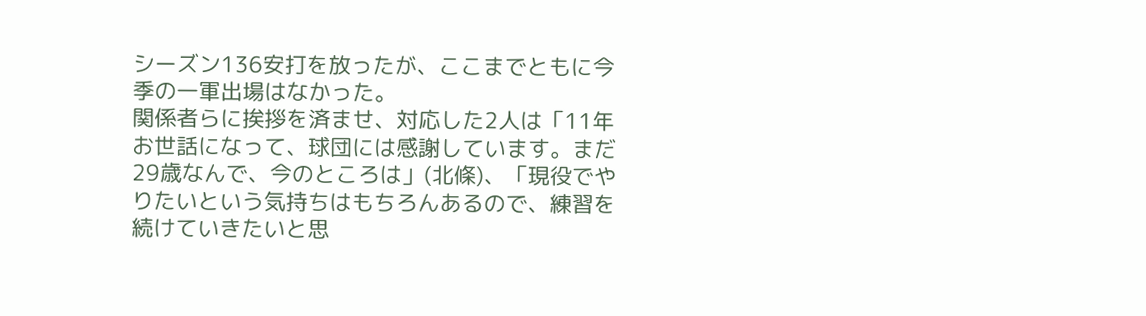シーズン136安打を放ったが、ここまでともに今季の一軍出場はなかった。
関係者らに挨拶を済ませ、対応した2人は「11年お世話になって、球団には感謝しています。まだ29歳なんで、今のところは」(北條)、「現役でやりたいという気持ちはもちろんあるので、練習を続けていきたいと思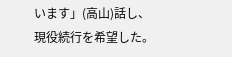います」(高山)話し、現役続行を希望した。